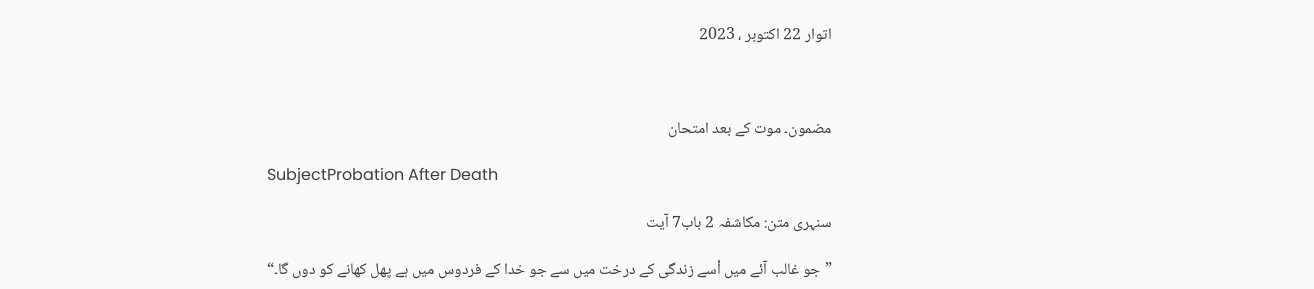اتوار 22 اکتوبر ، 2023



مضمون۔ موت کے بعد امتحان

SubjectProbation After Death

سنہری متن: مکاشفہ 2 باب7 آیت

”جو غالب آئے میں اْسے زندگی کے درخت میں سے جو خدا کے فردوس میں ہے پھل کھانے کو دوں گا۔“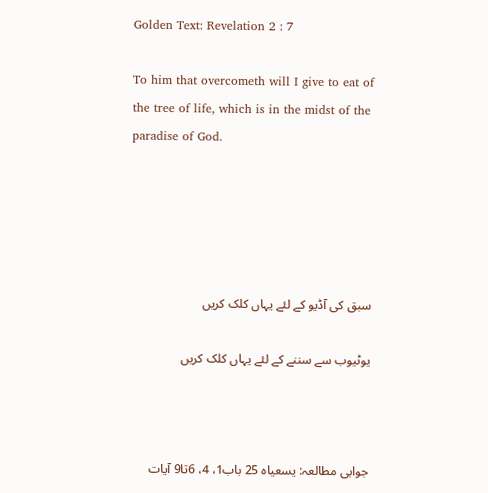Golden Text: Revelation 2 : 7

To him that overcometh will I give to eat of the tree of life, which is in the midst of the paradise of God.





سبق کی آڈیو کے لئے یہاں کلک کریں

یوٹیوب سے سننے کے لئے یہاں کلک کریں



جوابی مطالعہ: یسعیاہ 25 باب1، 4، 6تا9 آیات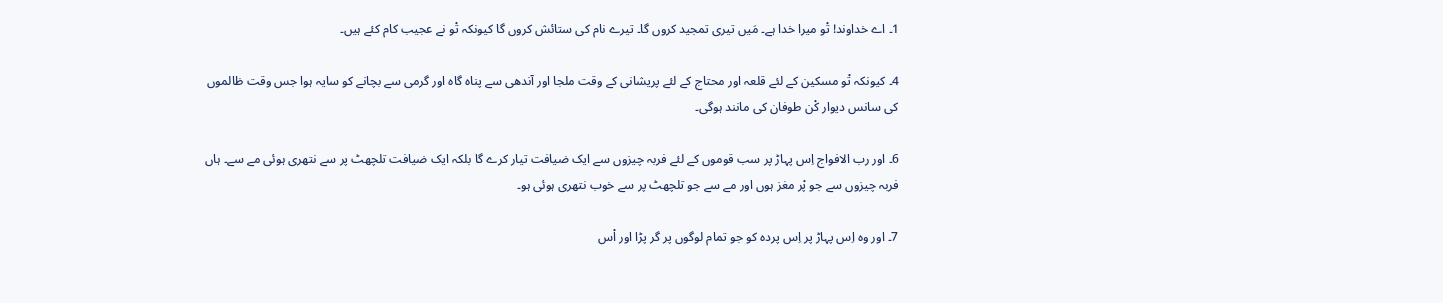1۔ اے خداوند! تْو میرا خدا ہے۔ مَیں تیری تمجید کروں گا۔ تیرے نام کی ستائش کروں گا کیونکہ تْو نے عجیب کام کئے ہیں۔

4۔ کیونکہ تْو مسکین کے لئے قلعہ اور محتاج کے لئے پریشانی کے وقت ملجا اور آندھی سے پناہ گاہ اور گرمی سے بچانے کو سایہ ہوا جس وقت ظالموں کی سانس دیوار کْن طوفان کی مانند ہوگی۔

6۔ اور رب الافواج اِس پہاڑ پر سب قوموں کے لئے فربہ چیزوں سے ایک ضیافت تیار کرے گا بلکہ ایک ضیافت تلچھٹ پر سے نتھری ہوئی مے سے۔ ہاں فربہ چیزوں سے جو پْر مغز ہوں اور مے سے جو تلچھٹ پر سے خوب نتھری ہوئی ہو۔

7۔ اور وہ اِس پہاڑ پر اِس پردہ کو جو تمام لوگوں پر گر پڑا اور اْس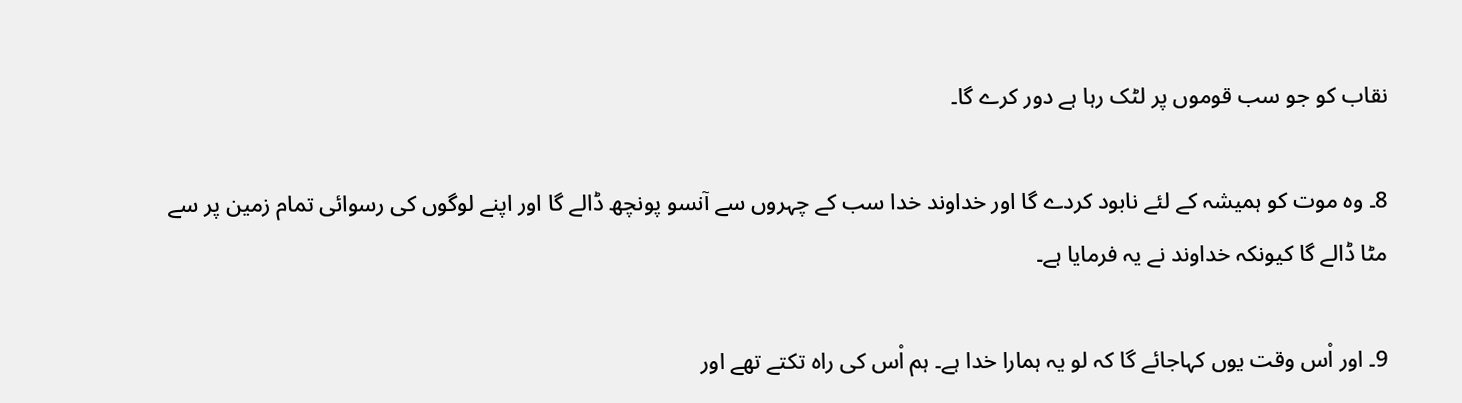نقاب کو جو سب قوموں پر لٹک رہا ہے دور کرے گا۔

8۔ وہ موت کو ہمیشہ کے لئے نابود کردے گا اور خداوند خدا سب کے چہروں سے آنسو پونچھ ڈالے گا اور اپنے لوگوں کی رسوائی تمام زمین پر سے مٹا ڈالے گا کیونکہ خداوند نے یہ فرمایا ہے۔

9۔ اور اْس وقت یوں کہاجائے گا کہ لو یہ ہمارا خدا ہے۔ ہم اْس کی راہ تکتے تھے اور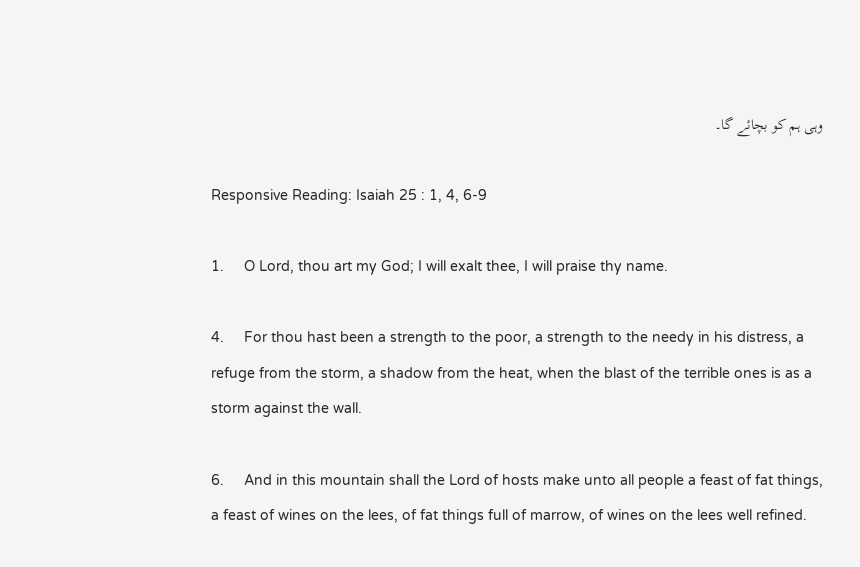وہی ہم کو بچائے گا۔

Responsive Reading: Isaiah 25 : 1, 4, 6-9

1.     O Lord, thou art my God; I will exalt thee, I will praise thy name.

4.     For thou hast been a strength to the poor, a strength to the needy in his distress, a refuge from the storm, a shadow from the heat, when the blast of the terrible ones is as a storm against the wall.

6.     And in this mountain shall the Lord of hosts make unto all people a feast of fat things, a feast of wines on the lees, of fat things full of marrow, of wines on the lees well refined.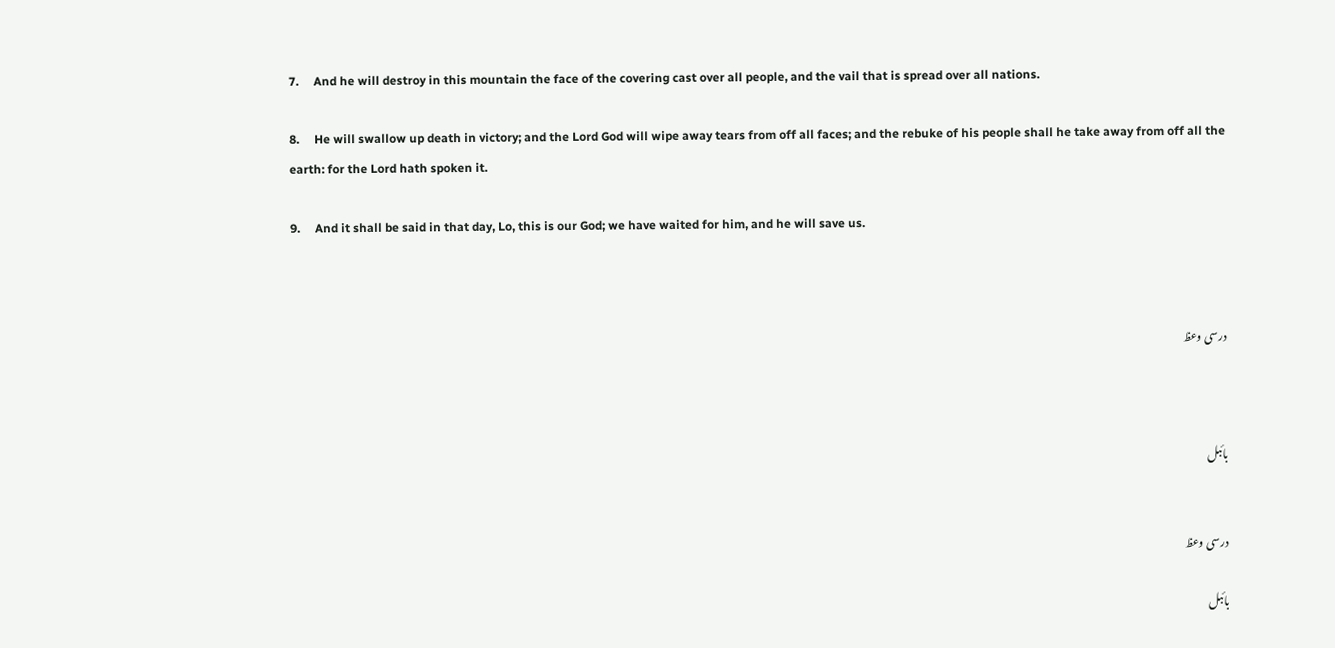7.     And he will destroy in this mountain the face of the covering cast over all people, and the vail that is spread over all nations.

8.     He will swallow up death in victory; and the Lord God will wipe away tears from off all faces; and the rebuke of his people shall he take away from off all the earth: for the Lord hath spoken it.

9.     And it shall be said in that day, Lo, this is our God; we have waited for him, and he will save us.



درسی وعظ



بائبل


درسی وعظ

بائبل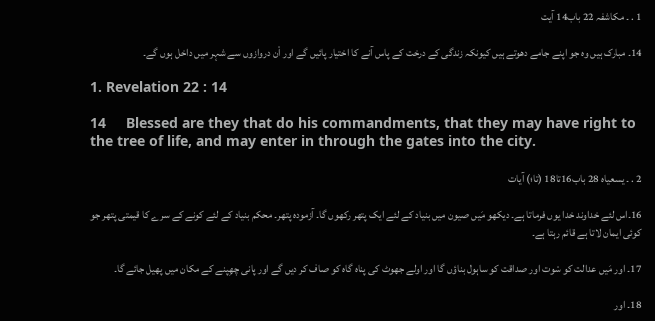1 . ۔ مکاشفہ 22 باب14 آیت

14۔ مبارک ہیں وہ جو اپنے جامے دھوتے ہیں کیونکہ زندگی کے درخت کے پاس آنے کا اختیار پائیں گے اور اْن دروازوں سے شہر میں داخل ہوں گے۔

1. Revelation 22 : 14

14     Blessed are they that do his commandments, that they may have right to the tree of life, and may enter in through the gates into the city.

2 . ۔ یسعیاہ 28 باب16تا18 (تا؛) آیات

16۔اس لئے خداوند خدا یوں فرماتا ہے۔ دیکھو مَیں صیون میں بنیاد کے لئے ایک پتھر رکھوں گا۔ آزمودہ پتھر۔ محکم بنیاد کے لئے کونے کے سرے کا قیمتی پتھر جو کوئی ایمان لاتا ہے قائم رہتا ہے۔

17۔ اور مَیں عدالت کو سْوت اور صداقت کو ساہول بناؤں گا اور اولے جھوٹ کی پناہ گاہ کو صاف کر دیں گے اور پانی چھِپنے کے مکان میں پھیل جائے گا۔

18۔ اور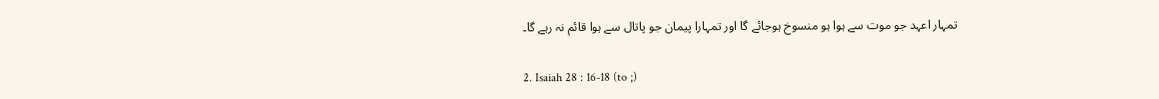تمہار اعہد جو موت سے ہوا ہو منسوخ ہوجائے گا اور تمہارا پیمان جو پاتال سے ہوا قائم نہ رہے گا۔

2. Isaiah 28 : 16-18 (to ;)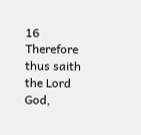16     Therefore thus saith the Lord God,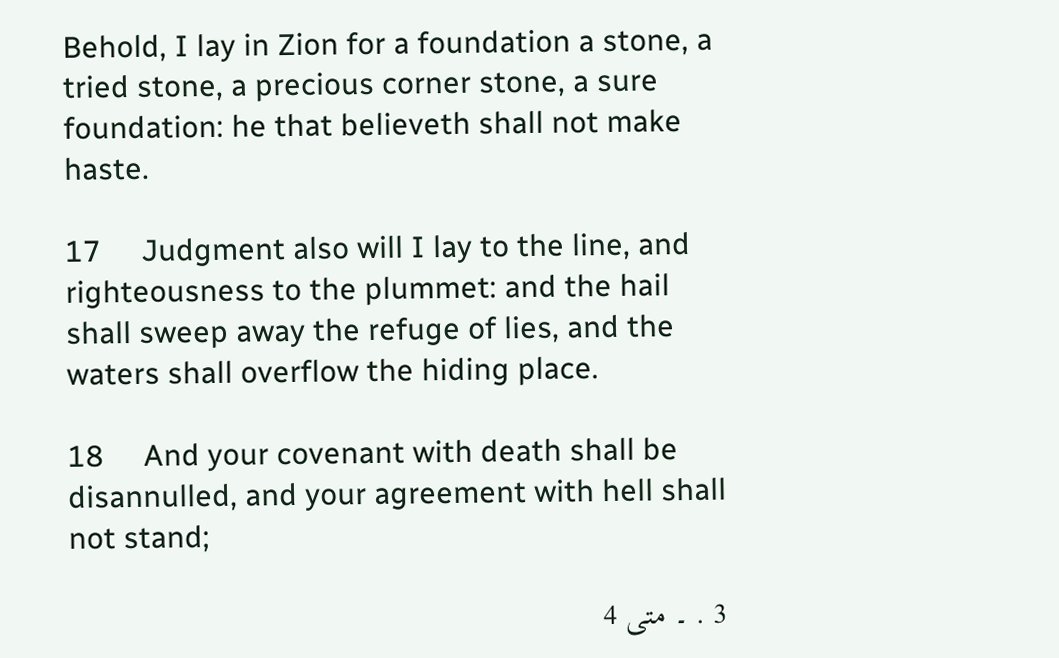Behold, I lay in Zion for a foundation a stone, a tried stone, a precious corner stone, a sure foundation: he that believeth shall not make haste.

17     Judgment also will I lay to the line, and righteousness to the plummet: and the hail shall sweep away the refuge of lies, and the waters shall overflow the hiding place.

18     And your covenant with death shall be disannulled, and your agreement with hell shall not stand;

3 . ۔ متی 4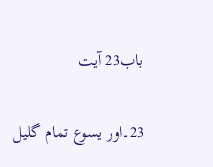باب23 آیت

23۔اور یسوع تمام گلیل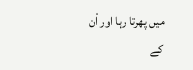میں پھرتا رہا اور اْن کے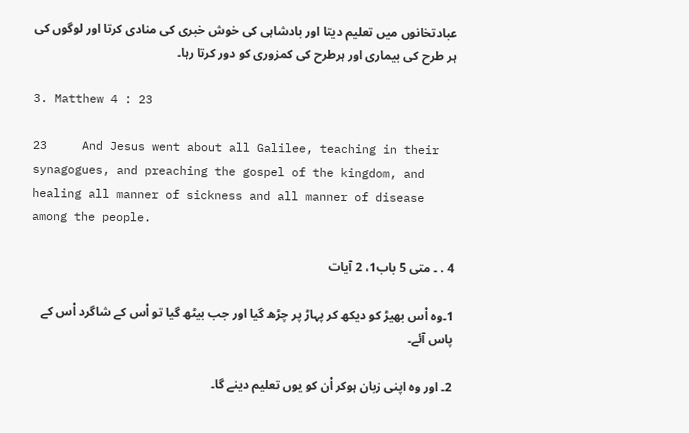عبادتخانوں میں تعلیم دیتا اور بادشاہی کی خوش خبری کی منادی کرتا اور لوگوں کی ہر طرح کی بیماری اور ہرطرح کی کمزوری کو دور کرتا رہا۔

3. Matthew 4 : 23

23     And Jesus went about all Galilee, teaching in their synagogues, and preaching the gospel of the kingdom, and healing all manner of sickness and all manner of disease among the people.

4 . ۔ متی 5 باب1، 2 آیات

1۔وہ اْس بھیڑ کو دیکھ کر پہاڑ پر چڑھ گیا اور جب بیٹھ گیا تو اْس کے شاگرد اْس کے پاس آئے۔

2۔ اور وہ اپنی زبان ہوکر اْن کو یوں تعلیم دینے گا۔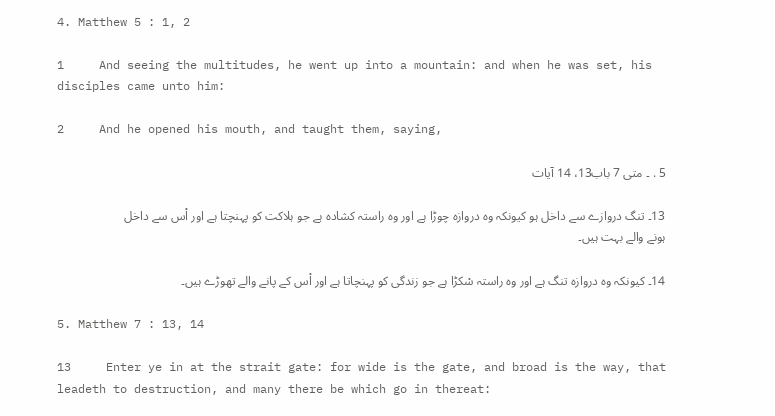4. Matthew 5 : 1, 2

1     And seeing the multitudes, he went up into a mountain: and when he was set, his disciples came unto him:

2     And he opened his mouth, and taught them, saying,

5 . ۔ متی 7 باب13، 14 آیات

13۔ تنگ دروازے سے داخل ہو کیونکہ وہ دروازہ چوڑا ہے اور وہ راستہ کشادہ ہے جو ہلاکت کو پہنچتا ہے اور اْس سے داخل ہونے والے بہت ہیں۔

14۔ کیونکہ وہ دروازہ تنگ ہے اور وہ راستہ سْکڑا ہے جو زندگی کو پہنچاتا ہے اور اْس کے پانے والے تھوڑے ہیں۔

5. Matthew 7 : 13, 14

13     Enter ye in at the strait gate: for wide is the gate, and broad is the way, that leadeth to destruction, and many there be which go in thereat: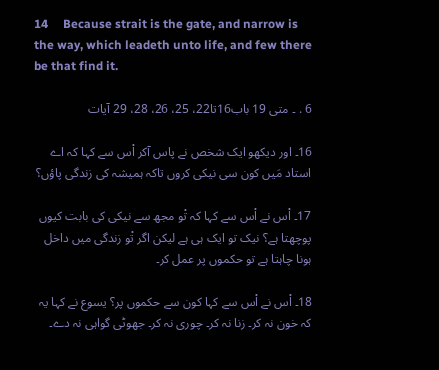14     Because strait is the gate, and narrow is the way, which leadeth unto life, and few there be that find it.

6 . ۔ متی 19 باب16تا22، 25، 26، 28، 29 آیات

16۔ اور دیکھو ایک شخص نے پاس آکر اْس سے کہا کہ اے استاد مَیں کون سی نیکی کروں تاکہ ہمیشہ کی زندگی پاؤں؟

17۔ اْس نے اْس سے کہا کہ تْو مجھ سے نیکی کی بابت کیوں پوچھتا ہے؟ نیک تو ایک ہی ہے لیکن اگر تْو زندگی میں داخل ہونا چاہتا ہے تو حکموں پر عمل کر۔

18۔ اْس نے اْس سے کہا کون سے حکموں پر؟ یسوع نے کہا یہ کہ خون نہ کر۔ زنا نہ کر۔ چوری نہ کر۔ جھوٹی گواہی نہ دے۔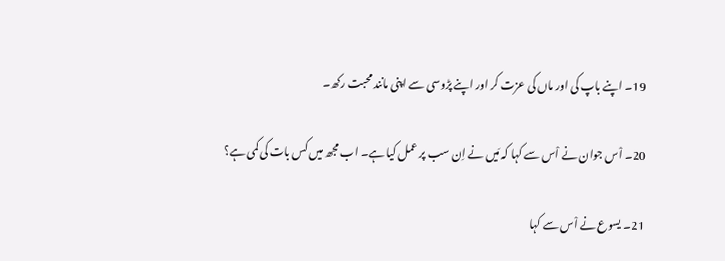19۔ اپنے باپ کی اور ماں کی عزت کر اور اپنے پڑوسی سے اپنی مانند محبت رکھ۔

20۔ اْس جوان نے اْس سے کہا کہ مَیں نے اِن سب پر عمل کیا ہے۔ اب مجھ میں کس بات کی کمی ہے؟

21۔ یسوع نے اْس سے کہا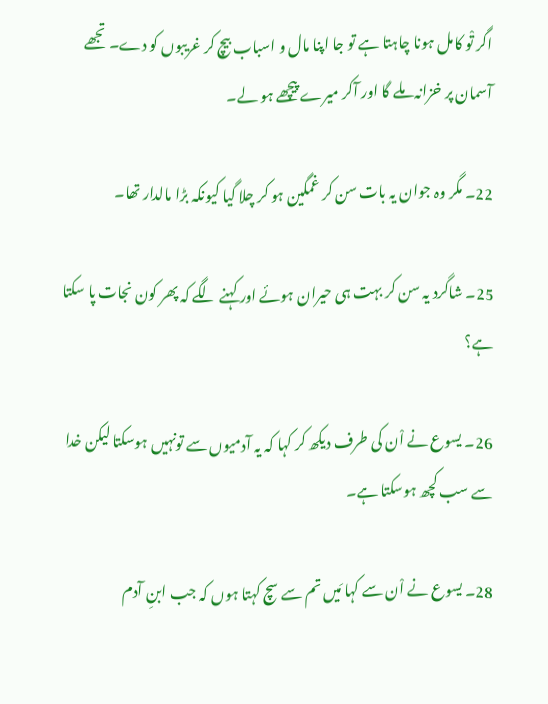اگر تْو کامل ہونا چاہتا ہے تو جا اپنا مال و اسباب بیچ کر غریبوں کو دے۔ تجھے آسمان پر خزانہ ملے گا اور آکر میرے پیچھے ہو لے۔

22۔ مگر وہ جوان یہ بات سن کر غمگین ہو کر چلا گیا کیونکہ بڑا مالدار تھا۔

25۔ شاگرد یہ سن کر بہت ہی حیران ہوئے اور کہنے لگے کہ پھر کون نجات پا سکتا ہے؟

26۔ یسوع نے اْن کی طرف دیکھ کر کہا کہ یہ آدمیوں سے تونہیں ہوسکتا لیکن خدا سے سب کچھ ہوسکتا ہے۔

28۔ یسوع نے اْن سے کہا مَیں تم سے سچ کہتا ہوں کہ جب ابنِ آدم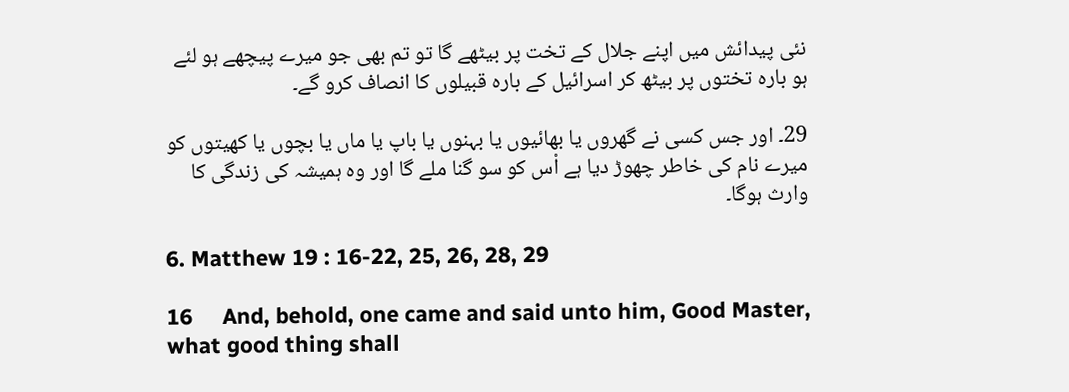نئی پیدائش میں اپنے جلال کے تخت پر بیٹھے گا تو تم بھی جو میرے پیچھے ہو لئے ہو بارہ تختوں پر بیٹھ کر اسرائیل کے بارہ قبیلوں کا انصاف کرو گے۔

29۔ اور جس کسی نے گھروں یا بھائیوں یا بہنوں یا باپ یا ماں یا بچوں یا کھیتوں کو میرے نام کی خاطر چھوڑ دیا ہے اْس کو سو گنا ملے گا اور وہ ہمیشہ کی زندگی کا وارث ہوگا۔

6. Matthew 19 : 16-22, 25, 26, 28, 29

16     And, behold, one came and said unto him, Good Master, what good thing shall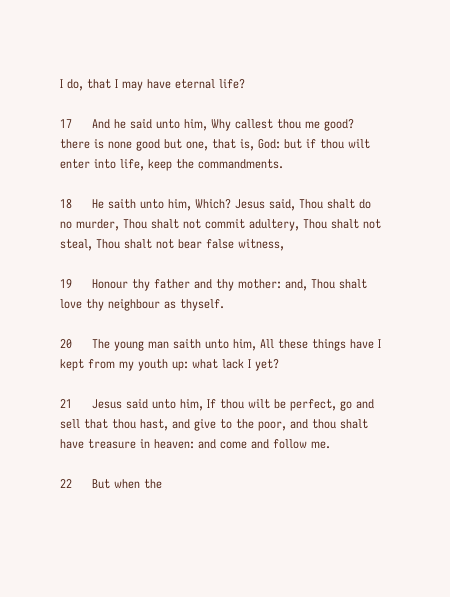I do, that I may have eternal life?

17     And he said unto him, Why callest thou me good? there is none good but one, that is, God: but if thou wilt enter into life, keep the commandments.

18     He saith unto him, Which? Jesus said, Thou shalt do no murder, Thou shalt not commit adultery, Thou shalt not steal, Thou shalt not bear false witness,

19     Honour thy father and thy mother: and, Thou shalt love thy neighbour as thyself.

20     The young man saith unto him, All these things have I kept from my youth up: what lack I yet?

21     Jesus said unto him, If thou wilt be perfect, go and sell that thou hast, and give to the poor, and thou shalt have treasure in heaven: and come and follow me.

22     But when the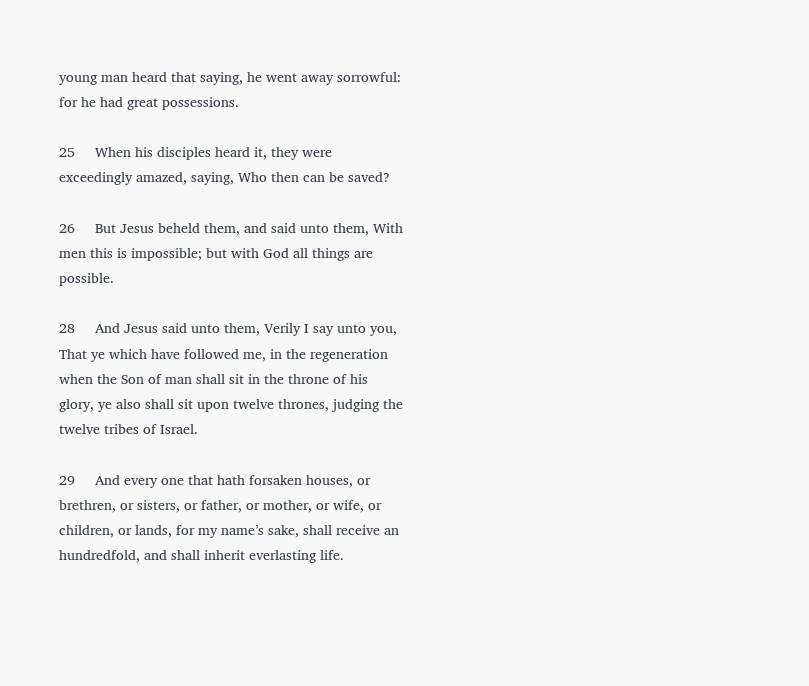young man heard that saying, he went away sorrowful: for he had great possessions.

25     When his disciples heard it, they were exceedingly amazed, saying, Who then can be saved?

26     But Jesus beheld them, and said unto them, With men this is impossible; but with God all things are possible.

28     And Jesus said unto them, Verily I say unto you, That ye which have followed me, in the regeneration when the Son of man shall sit in the throne of his glory, ye also shall sit upon twelve thrones, judging the twelve tribes of Israel.

29     And every one that hath forsaken houses, or brethren, or sisters, or father, or mother, or wife, or children, or lands, for my name’s sake, shall receive an hundredfold, and shall inherit everlasting life.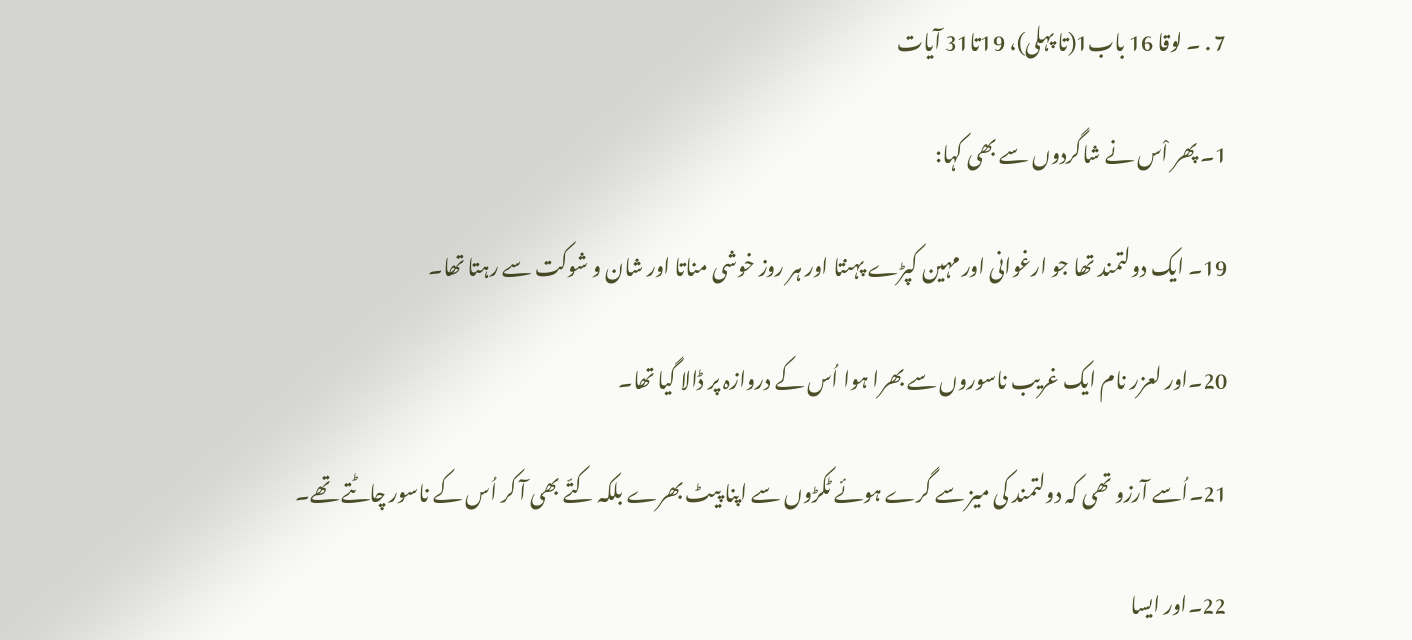7 . ۔ لوقا 16 باب1(تا پہلی)، 19تا31 آیات

1۔ پھر اْس نے شاگردوں سے بھی کہا:

19۔ ایک دولتمند تھا جو ارغوانی اور مہین کپڑے پہنتا اور ہر روز خوشی مناتا اور شان و شوکت سے رہتا تھا۔

20۔اور لعزر نام ایک غریب ناسوروں سے بھرا ہوا اُس کے دروازہ پر ڈالا گیا تھا۔

21۔اُسے آرزو تھی کہ دولتمند کی میز سے گرے ہوئے ٹکڑوں سے اپنا پیٹ بھرے بلکہ کتّے بھی آ کر اُس کے ناسور چاٹتے تھے۔

22۔اور ایسا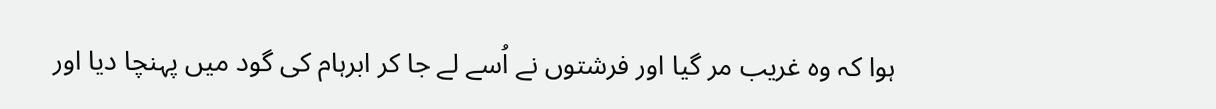ہوا کہ وہ غریب مر گیا اور فرشتوں نے اُسے لے جا کر ابرہام کی گود میں پہنچا دیا اور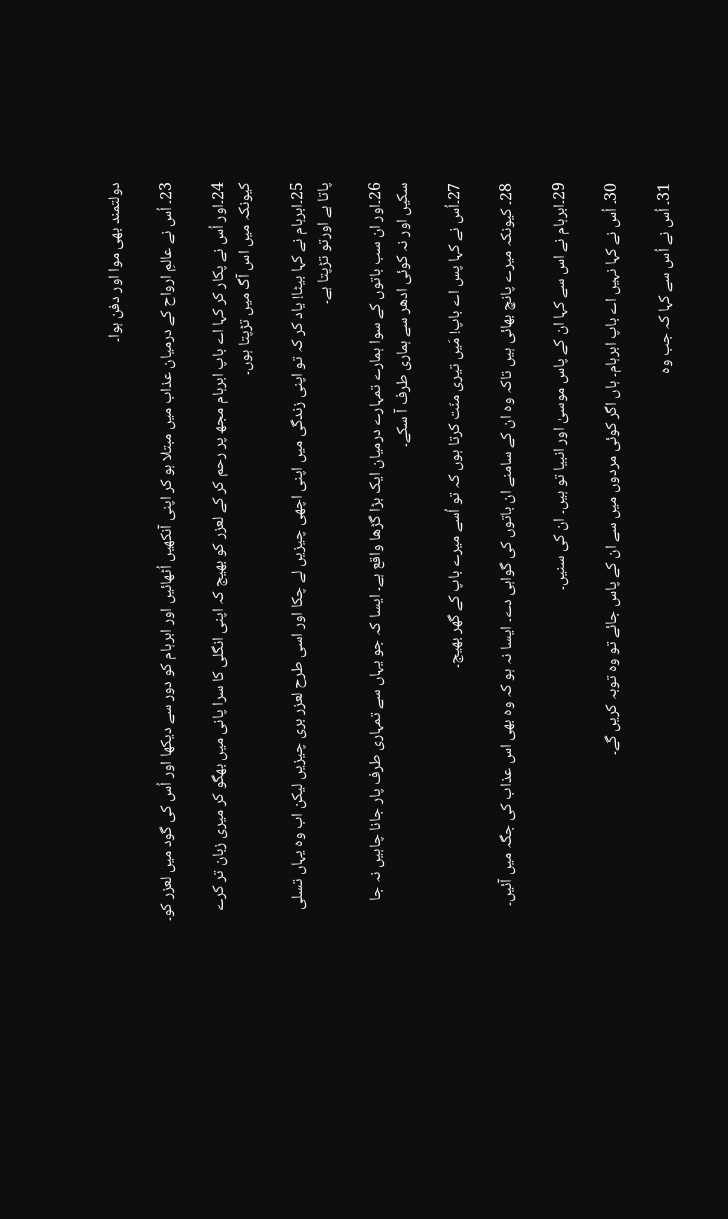دولتمند بھی موا اور دفن ہوا۔

23۔ اُس نے عالمِ ارواح کے درمیان عذاب میں مبتلا ہو کر اپنی آنکھیں اُٹھائیں اور ابرہام کو دور سے دیکھا اور اُس کی گود میں لعزر کو۔

24۔اور اُس نے پکار کر کہا اے باپ ابرہام مجھ پر رحم کر کے لعزر کو بھیج کہ اپنی انگلی کا سرا پانی میں بھگو کر میری زبان تر کرے کیونکہ میں اس آگ میں تڑپتا ہوں۔

25۔ابرہام نے کہا بیٹا! یاد کر کہ تو اپنی زندگی میں اپنی اچھی چیزیں لے چکا اور اسی طرح لعزر بری چیزیں لیکن اب وہ یہاں تسلی پاتا ہے اورتو تڑپتا ہے۔

26۔اور ان سب باتوں کے سوا ہمارے تمہارے درمیان ایک بڑا گڑھا واقع ہے۔ ایسا کہ جو یہاں سے تمہاری طرف پار جانا چاہیں نہ جا سکیں اور نہ کوئی ادھر سے ہماری طرف آ سکے۔

27۔اُس نے کہا پس اے باپ! مَیں تیری منّت کرتا ہوں کہ تو اُسے میرے باپ کے گھر بھیج۔

28۔ کیونکہ میرے پانچ بھائی ہیں تاکہ وہ ان کے سامنے ان باتوں کی گواہی دے۔ ایسا نہ ہو کہ وہ بھی اس عذاب کی جگہ میں آئیں۔

29۔ابرہام نے اس سے کہا ان کے پاس موسیٰ اور انبیا تو ہیں۔ ان کی سنیں۔

30۔ اُس نے کہا نہیں اے باپ ابرہام۔ ہاں اگر کوئی مردوں میں سے ان کے پاس جائے تو وہ توبہ کریں گے۔

31۔ اُس نے اُس سے کہا کہ جب وہ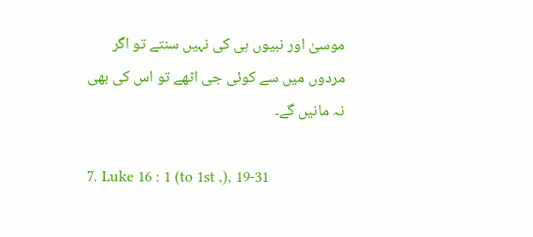موسیٰ اور نبیوں ہی کی نہیں سنتے تو اگر مردوں میں سے کوئی جی اٹھے تو اس کی بھی نہ مانیں گے۔

7. Luke 16 : 1 (to 1st ,), 19-31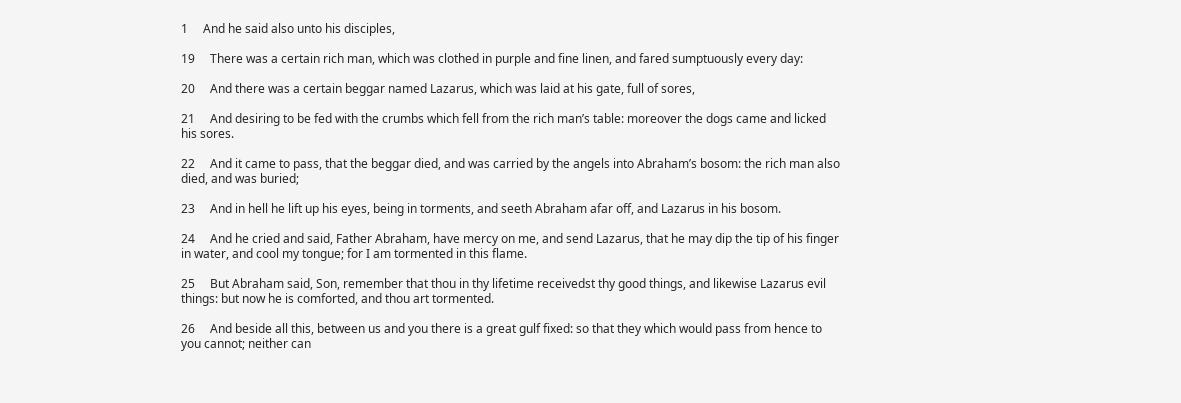1     And he said also unto his disciples,

19     There was a certain rich man, which was clothed in purple and fine linen, and fared sumptuously every day:

20     And there was a certain beggar named Lazarus, which was laid at his gate, full of sores,

21     And desiring to be fed with the crumbs which fell from the rich man’s table: moreover the dogs came and licked his sores.

22     And it came to pass, that the beggar died, and was carried by the angels into Abraham’s bosom: the rich man also died, and was buried;

23     And in hell he lift up his eyes, being in torments, and seeth Abraham afar off, and Lazarus in his bosom.

24     And he cried and said, Father Abraham, have mercy on me, and send Lazarus, that he may dip the tip of his finger in water, and cool my tongue; for I am tormented in this flame.

25     But Abraham said, Son, remember that thou in thy lifetime receivedst thy good things, and likewise Lazarus evil things: but now he is comforted, and thou art tormented.

26     And beside all this, between us and you there is a great gulf fixed: so that they which would pass from hence to you cannot; neither can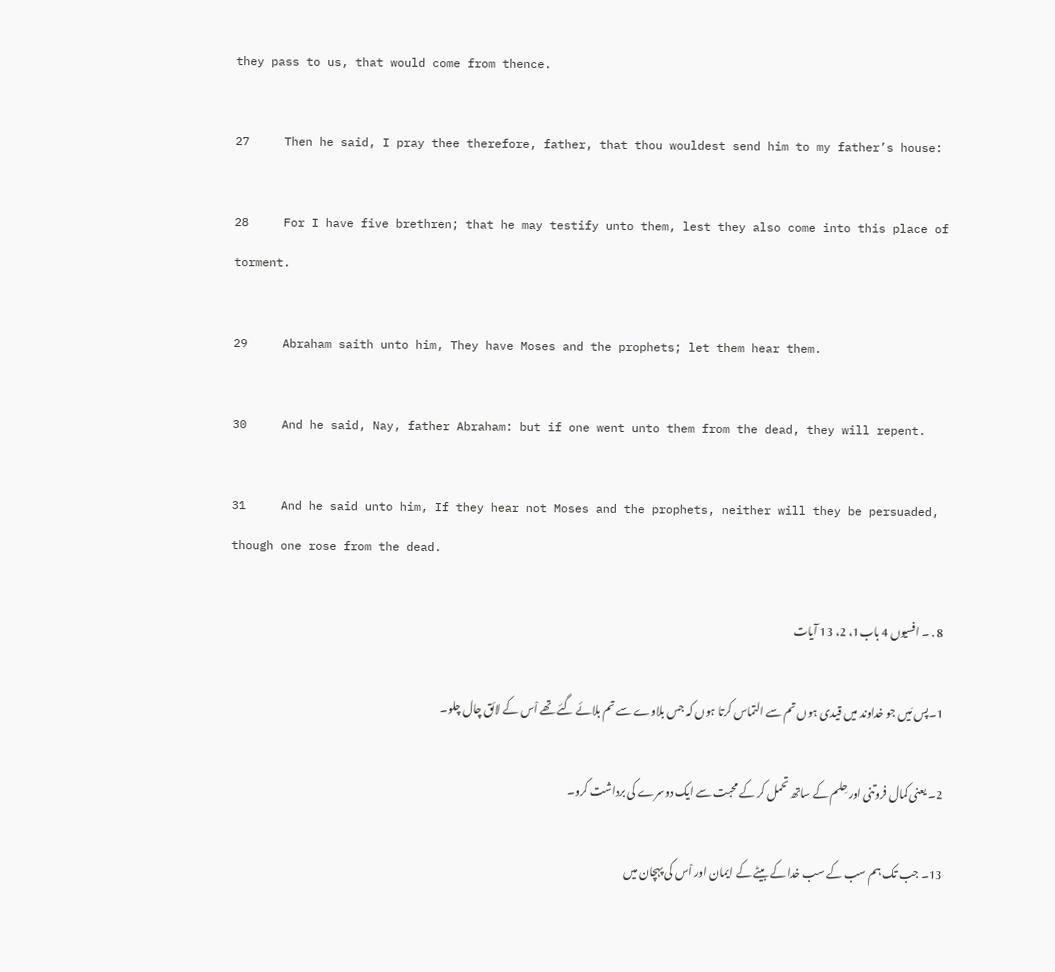they pass to us, that would come from thence.

27     Then he said, I pray thee therefore, father, that thou wouldest send him to my father’s house:

28     For I have five brethren; that he may testify unto them, lest they also come into this place of torment.

29     Abraham saith unto him, They have Moses and the prophets; let them hear them.

30     And he said, Nay, father Abraham: but if one went unto them from the dead, they will repent.

31     And he said unto him, If they hear not Moses and the prophets, neither will they be persuaded, though one rose from the dead.

8 . ۔ افسیوں 4 باب1، 2، 13 آیات

1۔پس مَیں جو خداوند میں قیدی ہوں تم سے التماس کرتا ہوں کہ جس بلاوے سے تم بلائے گئے تھے اْس کے لائق چال چلو۔

2۔ یعنی کمال فروتنی اور حِلم کے ساتھ تحمل کر کے محبت سے ایک دوسرے کی برداشت کرو۔

13۔ جب تک ہم سب کے سب خدا کے بیٹے کے ایمان اور اْس کی پہچان میں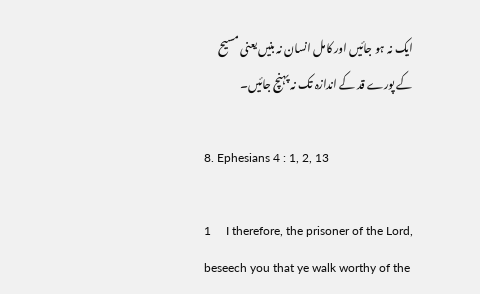ایک نہ ہو جائیں اور کامل انسان نہ بنیں یعنی مسیح کے پورے قد کے اندازہ تک نہ پہنچ جائیں۔

8. Ephesians 4 : 1, 2, 13

1     I therefore, the prisoner of the Lord, beseech you that ye walk worthy of the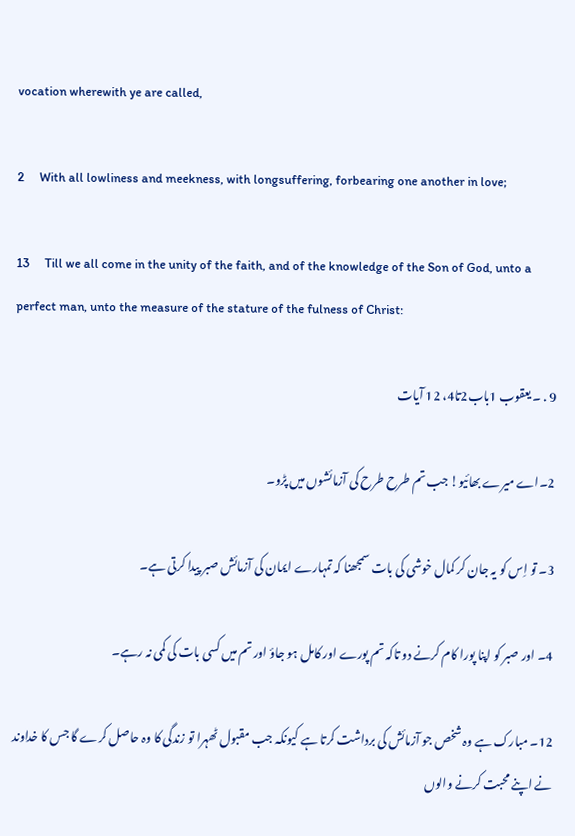vocation wherewith ye are called,

2     With all lowliness and meekness, with longsuffering, forbearing one another in love;

13     Till we all come in the unity of the faith, and of the knowledge of the Son of God, unto a perfect man, unto the measure of the stature of the fulness of Christ:

9 . ۔ یعقوب 1باب2تا4، 12 آیات

2۔اے میرے بھائیو! جب تم طرح طرح کی آزمائشوں میں پڑو۔

3۔ تو اِس کو یہ جان کر کمال خوشی کی بات سمجھنا کہ تمہارے ایمان کی آزمائش صبر پیدا کرتی ہے۔

4۔ اور صبر کو اپنا پورا کام کرنے دو تاکہ تم پورے اور کامل ہو جاؤ اور تم میں کسی بات کی کمی نہ رہے۔

12۔ مبارک ہے وہ شخص جو آزمائش کی برداشت کرتا ہے کیونکہ جب مقبول ٹھہرا تو زندگی کا وہ حاصل کرے گا جس کا خداوند نے اپنے محبت کرنے والوں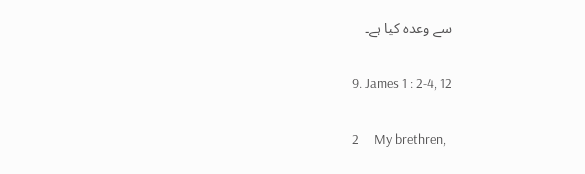سے وعدہ کیا ہے۔

9. James 1 : 2-4, 12

2     My brethren,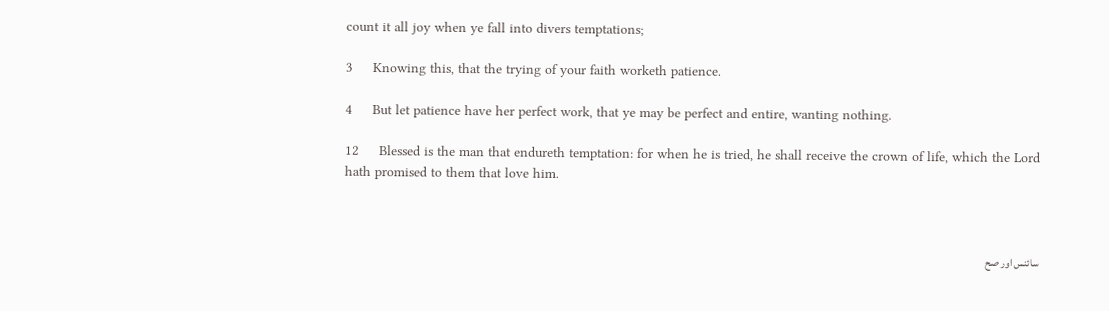count it all joy when ye fall into divers temptations;

3     Knowing this, that the trying of your faith worketh patience.

4     But let patience have her perfect work, that ye may be perfect and entire, wanting nothing.

12     Blessed is the man that endureth temptation: for when he is tried, he shall receive the crown of life, which the Lord hath promised to them that love him.



سائنس اور صح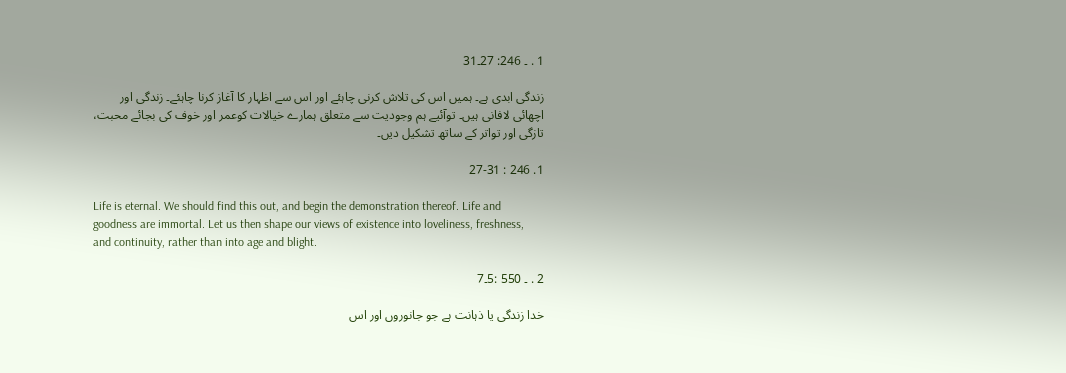1 . ۔ 246: 27۔31

زندگی ابدی ہے۔ ہمیں اس کی تلاش کرنی چاہئے اور اس سے اظہار کا آغاز کرنا چاہئے۔ زندگی اور اچھائی لافانی ہیں۔ توآئیے ہم وجودیت سے متعلق ہمارے خیالات کوعمر اور خوف کی بجائے محبت، تازگی اور تواتر کے ساتھ تشکیل دیں۔

1. 246 : 27-31

Life is eternal. We should find this out, and begin the demonstration thereof. Life and goodness are immortal. Let us then shape our views of existence into loveliness, freshness, and continuity, rather than into age and blight.

2 . ۔ 550 :5۔7

خدا زندگی یا ذہانت ہے جو جانوروں اور اس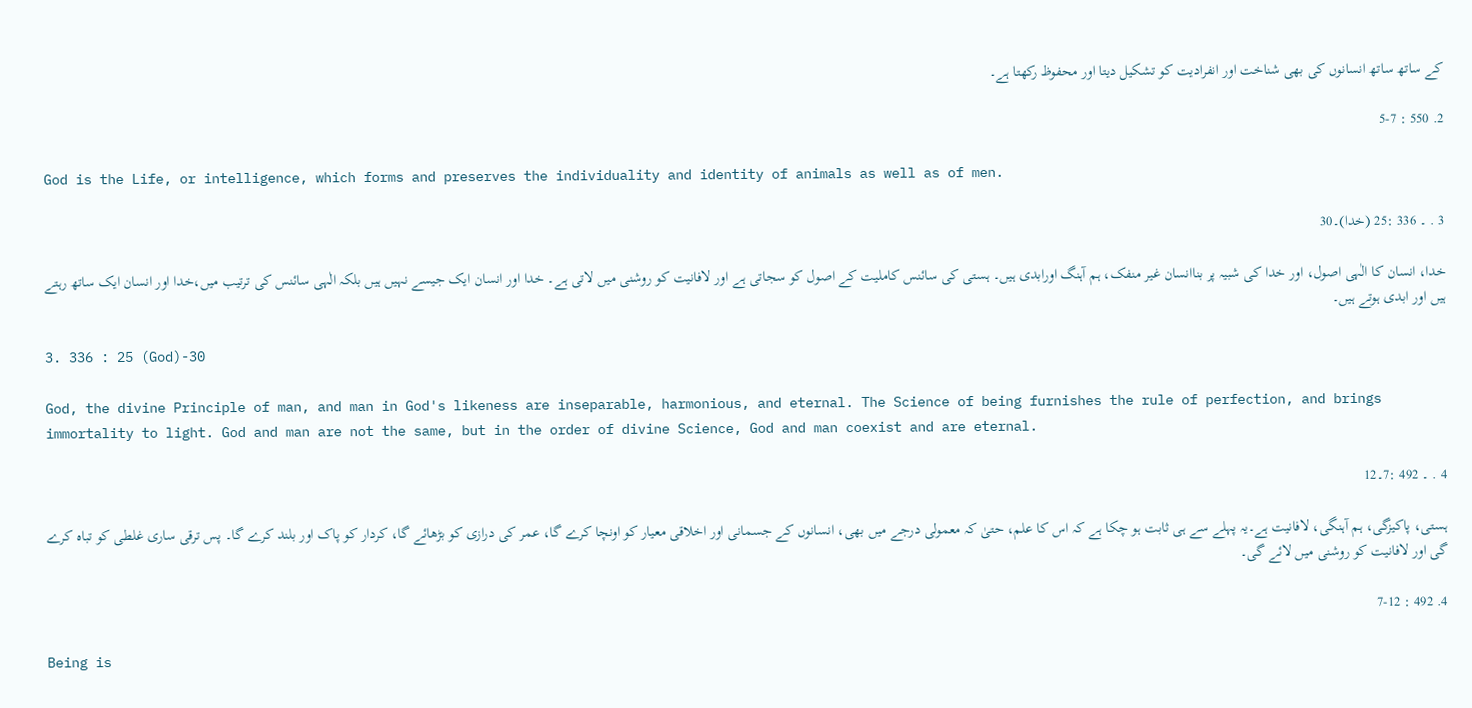کے ساتھ ساتھ انسانوں کی بھی شناخت اور انفرادیت کو تشکیل دیتا اور محفوظ رکھتا ہے۔

2. 550 : 5-7

God is the Life, or intelligence, which forms and preserves the individuality and identity of animals as well as of men.

3 . ۔ 336 :25 (خدا)۔30

خدا، انسان کا الٰہی اصول، اور خدا کی شبیہ پر بناانسان غیر منفک، ہم آہنگ اورابدی ہیں۔ ہستی کی سائنس کاملیت کے اصول کو سجاتی ہے اور لافانیت کو روشنی میں لاتی ہے۔ خدا اور انسان ایک جیسے نہیں ہیں بلکہ الٰہی سائنس کی ترتیب میں،خدا اور انسان ایک ساتھ رہتے ہیں اور ابدی ہوتے ہیں۔

3. 336 : 25 (God)-30

God, the divine Principle of man, and man in God's likeness are inseparable, harmonious, and eternal. The Science of being furnishes the rule of perfection, and brings immortality to light. God and man are not the same, but in the order of divine Science, God and man coexist and are eternal.

4 . ۔ 492 :7۔12

ہستی، پاکیزگی، ہم آہنگی، لافانیت ہے۔یہ پہلے سے ہی ثابت ہو چکا ہے کہ اس کا علم، حتیٰ کہ معمولی درجے میں بھی، انسانوں کے جسمانی اور اخلاقی معیار کو اونچا کرے گا، عمر کی درازی کو بڑھائے گا، کردار کو پاک اور بلند کرے گا۔ پس ترقی ساری غلطی کو تباہ کرے گی اور لافانیت کو روشنی میں لائے گی۔

4. 492 : 7-12

Being is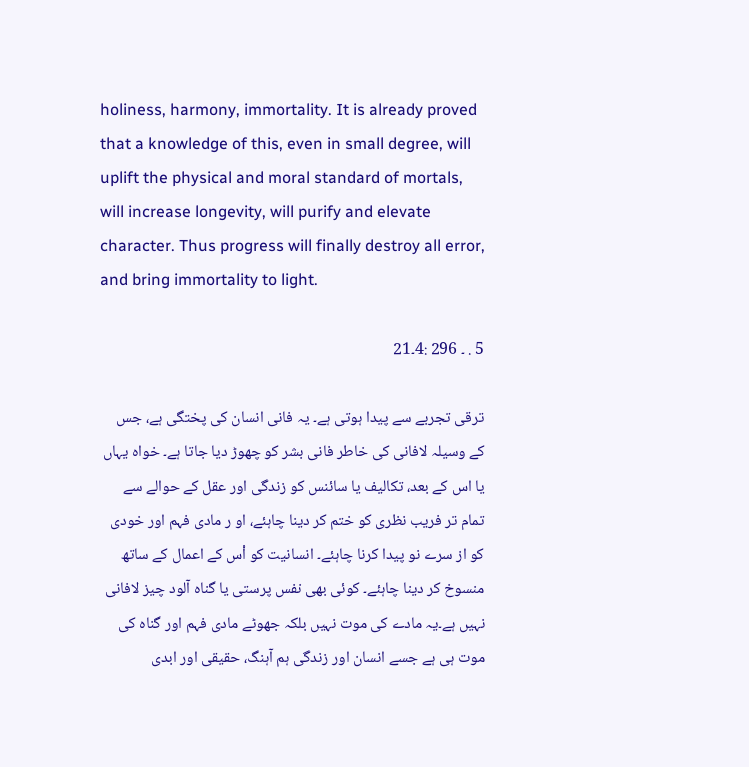holiness, harmony, immortality. It is already proved that a knowledge of this, even in small degree, will uplift the physical and moral standard of mortals, will increase longevity, will purify and elevate character. Thus progress will finally destroy all error, and bring immortality to light.

5 . ۔ 296 :4۔21

ترقی تجربے سے پیدا ہوتی ہے۔ یہ فانی انسان کی پختگی ہے، جس کے وسیلہ لافانی کی خاطر فانی بشر کو چھوڑ دیا جاتا ہے۔ خواہ یہاں یا اس کے بعد، تکالیف یا سائنس کو زندگی اور عقل کے حوالے سے تمام تر فریب نظری کو ختم کر دینا چاہئے، او ر مادی فہم اور خودی کو از سرے نو پیدا کرنا چاہئے۔ انسانیت کو اْس کے اعمال کے ساتھ منسوخ کر دینا چاہئے۔ کوئی بھی نفس پرستی یا گناہ آلود چیز لافانی نہیں ہے۔یہ مادے کی موت نہیں بلکہ جھوٹے مادی فہم اور گناہ کی موت ہی ہے جسے انسان اور زندگی ہم آہنگ، حقیقی اور ابدی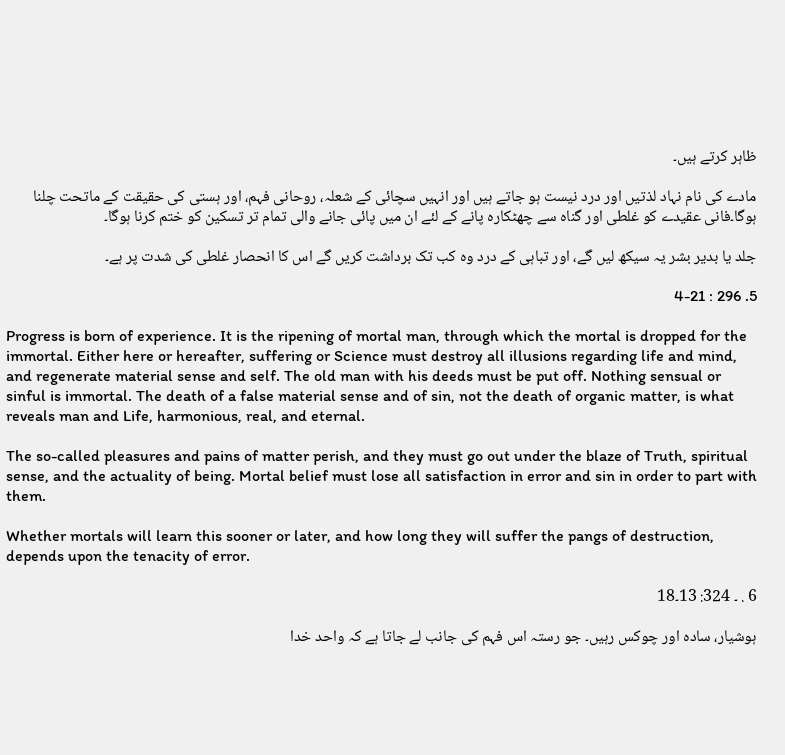ظاہر کرتے ہیں۔

مادے کی نام نہاد لذتیں اور درد نیست ہو جاتے ہیں اور انہیں سچائی کے شعلہ، روحانی فہم، اور ہستی کی حقیقت کے ماتحت چلنا ہوگا۔فانی عقیدے کو غلطی اور گناہ سے چھٹکارہ پانے کے لئے ان میں پائی جانے والی تمام تر تسکین کو ختم کرنا ہوگا۔

جلد یا بدیر بشر یہ سیکھ لیں گے، اور تباہی کے درد وہ کب تک برداشت کریں گے اس کا انحصار غلطی کی شدت پر ہے۔

5. 296 : 4-21

Progress is born of experience. It is the ripening of mortal man, through which the mortal is dropped for the immortal. Either here or hereafter, suffering or Science must destroy all illusions regarding life and mind, and regenerate material sense and self. The old man with his deeds must be put off. Nothing sensual or sinful is immortal. The death of a false material sense and of sin, not the death of organic matter, is what reveals man and Life, harmonious, real, and eternal.

The so-called pleasures and pains of matter perish, and they must go out under the blaze of Truth, spiritual sense, and the actuality of being. Mortal belief must lose all satisfaction in error and sin in order to part with them.

Whether mortals will learn this sooner or later, and how long they will suffer the pangs of destruction, depends upon the tenacity of error.

6 . ۔ 324: 13۔18

ہوشیار، سادہ اور چوکس رہیں۔ جو رستہ اس فہم کی جانب لے جاتا ہے کہ واحد خدا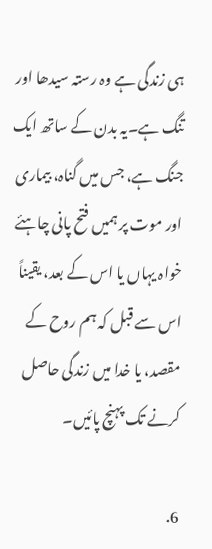ہی زندگی ہے وہ رستہ سیدھا اور تنگ ہے۔یہ بدن کے ساتھ ایک جنگ ہے، جس میں گناہ، بیماری اور موت پر ہمیں فتح پانی چاہئے خواہ یہاں یا اس کے بعد، یقیناً اس سے قبل کہ ہم روح کے مقصد، یا خدا میں زندگی حاصل کرنے تک پہنچ پائیں۔

6.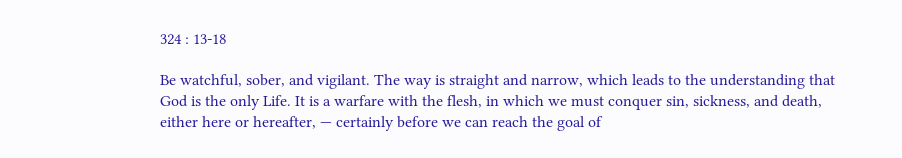324 : 13-18

Be watchful, sober, and vigilant. The way is straight and narrow, which leads to the understanding that God is the only Life. It is a warfare with the flesh, in which we must conquer sin, sickness, and death, either here or hereafter, — certainly before we can reach the goal of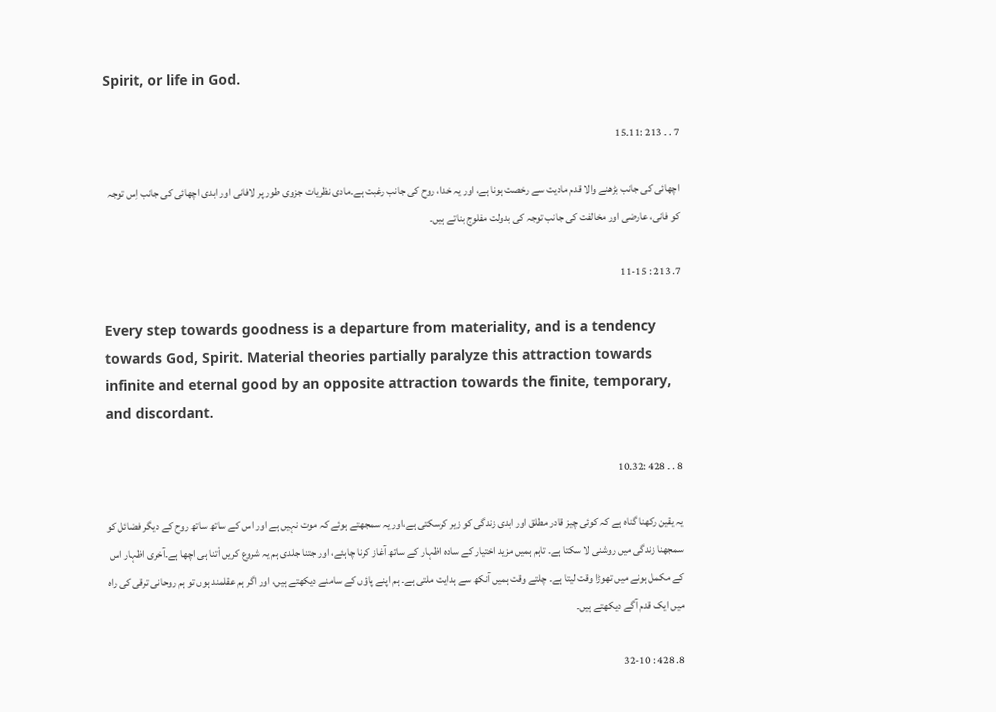Spirit, or life in God.

7 . ۔ 213 :11۔15

اچھائی کی جانب بڑھنے والا قدم مادیت سے رخصت ہونا ہے، اور یہ خدا، روح کی جانب رغبت ہے۔مادی نظریات جزوی طور پر لافانی اور ابدی اچھائی کی جانب اِس توجہ کو فانی، عارضی اور مخالفت کی جانب توجہ کی بدولت مفلوج بناتے ہیں۔

7. 213 : 11-15

Every step towards goodness is a departure from materiality, and is a tendency towards God, Spirit. Material theories partially paralyze this attraction towards infinite and eternal good by an opposite attraction towards the finite, temporary, and discordant.

8 . ۔ 428 :32۔10

یہ یقین رکھنا گناہ ہے کہ کوئی چیز قادر مطلق اور ابدی زندگی کو زیر کرسکتی ہے،اور یہ سمجھتے ہوئے کہ موت نہیں ہے اور اس کے ساتھ ساتھ روح کے دیگر فضائل کو سمجھنا زندگی میں روشنی لا سکتا ہے۔ تاہم ہمیں مزید اختیار کے سادہ اظہار کے ساتھ آغاز کرنا چاہئے، اور جتنا جلدی ہم یہ شروع کریں اْتنا ہی اچھا ہے۔آخری اظہار اس کے مکمل ہونے میں تھوڑا وقت لیتا ہے۔ چلتے وقت ہمیں آنکھ سے ہدایت ملتی ہے۔ ہم اپنے پاؤں کے سامنے دیکھتے ہیں، اور اگر ہم عقلمند ہوں تو ہم روحانی ترقی کی راہ میں ایک قدم آگے دیکھتے ہیں۔

8. 428 : 32-10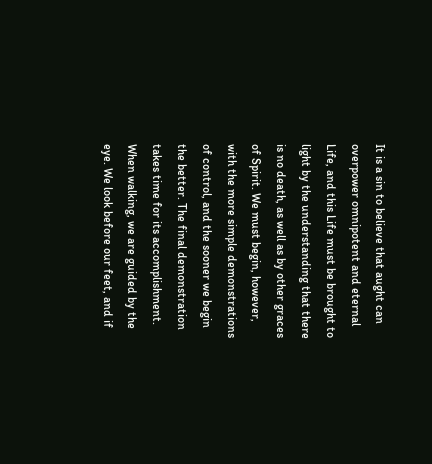It is a sin to believe that aught can overpower omnipotent and eternal Life, and this Life must be brought to light by the understanding that there is no death, as well as by other graces of Spirit. We must begin, however, with the more simple demonstrations of control, and the sooner we begin the better. The final demonstration takes time for its accomplishment. When walking, we are guided by the eye. We look before our feet, and if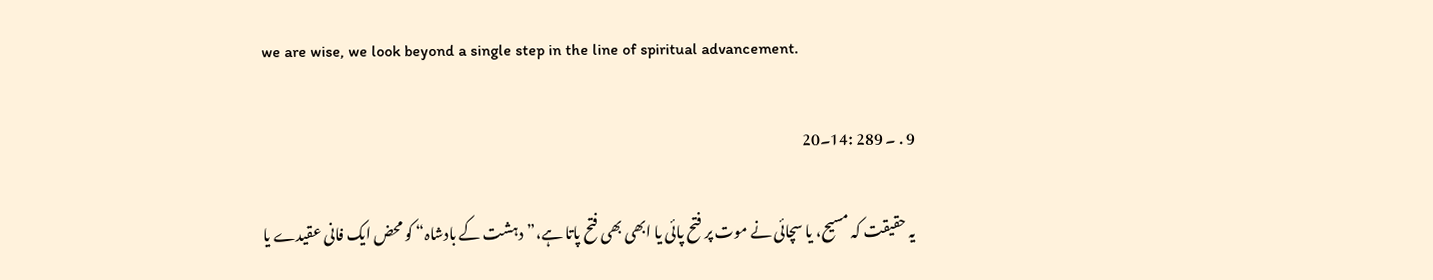we are wise, we look beyond a single step in the line of spiritual advancement.

9 . ۔ 289 :14۔20

یہ حقیقت کہ مسیح، یا سچائی نے موت پر فتح پائی یا ابھی بھی فتح پاتا ہے،”دہشت کے بادشاہ“ کو محض ایک فانی عقیدے یا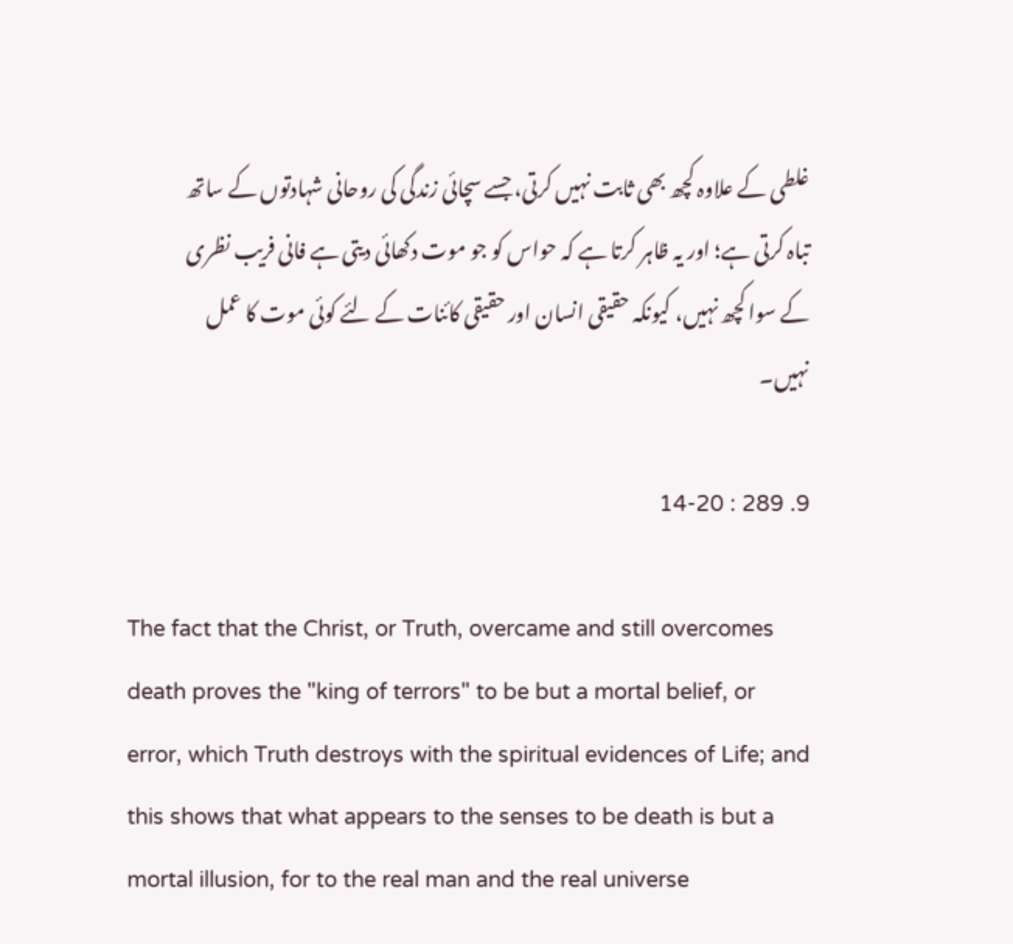غلطی کے علاوہ کچھ بھی ثابت نہیں کرتی، جسے سچائی زندگی کی روحانی شہادتوں کے ساتھ تباہ کرتی ہے؛ اور یہ ظاہر کرتا ہے کہ حواس کو جو موت دکھائی دیتی ہے فانی فریب نظری کے سوا کچھ نہیں، کیونکہ حقیقی انسان اور حقیقی کائنات کے لئے کوئی موت کا عمل نہیں۔

9. 289 : 14-20

The fact that the Christ, or Truth, overcame and still overcomes death proves the "king of terrors" to be but a mortal belief, or error, which Truth destroys with the spiritual evidences of Life; and this shows that what appears to the senses to be death is but a mortal illusion, for to the real man and the real universe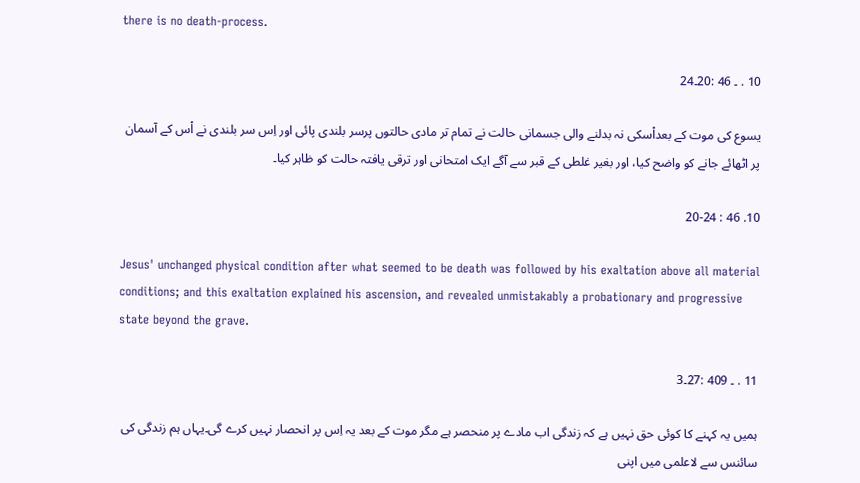there is no death-process.

10 . ۔ 46 :20۔24

یسوع کی موت کے بعداْسکی نہ بدلنے والی جسمانی حالت نے تمام تر مادی حالتوں پرسر بلندی پائی اور اِس سر بلندی نے اْس کے آسمان پر اٹھائے جانے کو واضح کیا، اور بغیر غلطی کے قبر سے آگے ایک امتحانی اور ترقی یافتہ حالت کو ظاہر کیا۔

10. 46 : 20-24

Jesus' unchanged physical condition after what seemed to be death was followed by his exaltation above all material conditions; and this exaltation explained his ascension, and revealed unmistakably a probationary and progressive state beyond the grave.

11 . ۔ 409 :27۔3

ہمیں یہ کہنے کا کوئی حق نہیں ہے کہ زندگی اب مادے پر منحصر ہے مگر موت کے بعد یہ اِس پر انحصار نہیں کرے گی۔یہاں ہم زندگی کی سائنس سے لاعلمی میں اپنی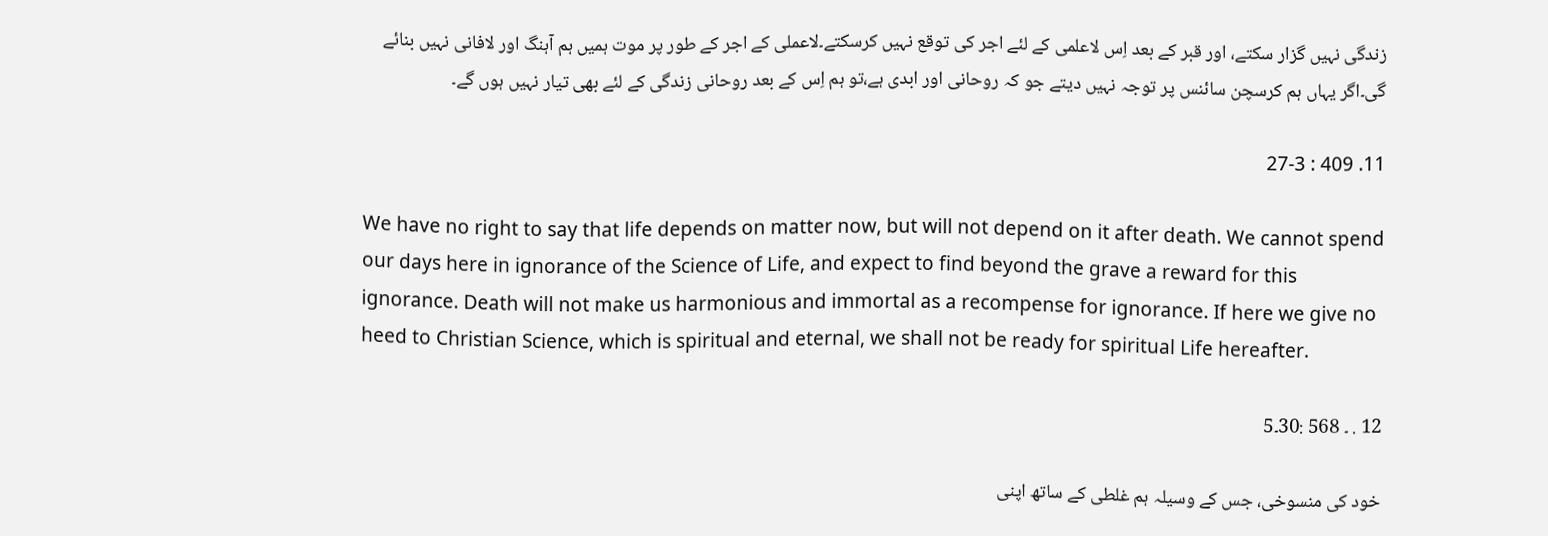زندگی نہیں گزار سکتے، اور قبر کے بعد اِس لاعلمی کے لئے اجر کی توقع نہیں کرسکتے۔لاعملی کے اجر کے طور پر موت ہمیں ہم آہنگ اور لافانی نہیں بنائے گی۔اگر یہاں ہم کرسچن سائنس پر توجہ نہیں دیتے جو کہ روحانی اور ابدی ہے،تو ہم اِس کے بعد روحانی زندگی کے لئے بھی تیار نہیں ہوں گے۔

11. 409 : 27-3

We have no right to say that life depends on matter now, but will not depend on it after death. We cannot spend our days here in ignorance of the Science of Life, and expect to find beyond the grave a reward for this ignorance. Death will not make us harmonious and immortal as a recompense for ignorance. If here we give no heed to Christian Science, which is spiritual and eternal, we shall not be ready for spiritual Life hereafter.

12 . ۔ 568 :30۔5

خود کی منسوخی، جس کے وسیلہ ہم غلطی کے ساتھ اپنی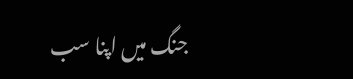جنگ میں اپنا سب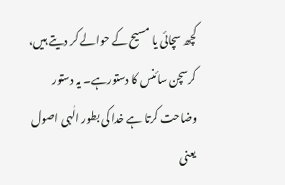کچھ سچائی یا مسیح کے حوالے کر دیتے ہیں، کرسچن سائنس کا دستورہے۔ یہ دستور وضاحت کرتا ہے خدا کی بطور الٰہی اصول یعنی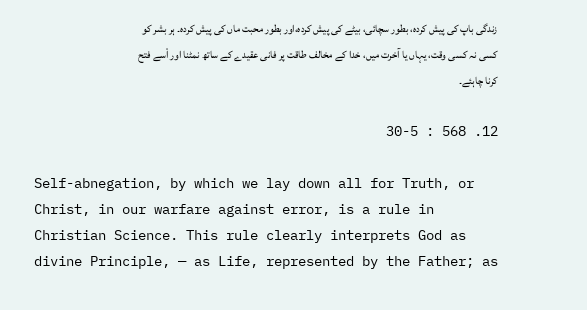زندگی باپ کی پیش کردہ، بطور سچائی، بیٹے کی پیش کردہ،اور بطور محبت ماں کی پیش کردہ۔ ہر بشر کو کسی نہ کسی وقت، یہاں یا آخرت میں، خدا کے مخالف طاقت پر فانی عقیدے کے ساتھ نمٹنا اور اْسے فتح کرنا چاہئے۔

12. 568 : 30-5

Self-abnegation, by which we lay down all for Truth, or Christ, in our warfare against error, is a rule in Christian Science. This rule clearly interprets God as divine Principle, — as Life, represented by the Father; as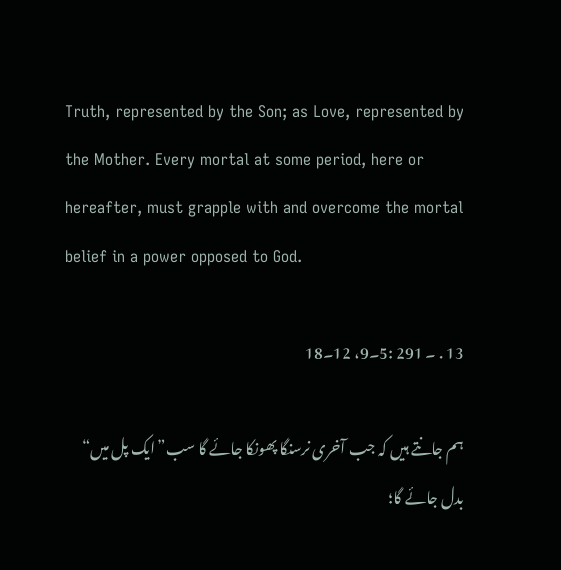Truth, represented by the Son; as Love, represented by the Mother. Every mortal at some period, here or hereafter, must grapple with and overcome the mortal belief in a power opposed to God.

13 . ۔ 291 :5۔9، 12۔18

ہم جانتے ہیں کہ جب آخری نرسنگا پھونکا جائے گا سب”ایک پل میں“ بدل جائے گا؛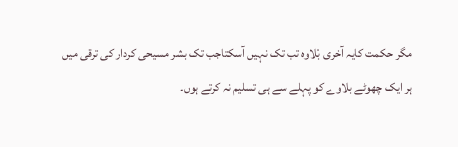مگر حکمت کایہ آخری بْلاوہ تب تک نہیں آسکتاجب تک بشر مسیحی کردار کی ترقی میں ہر ایک چھوٹے بلاوے کو پہلے سے ہی تسلیم نہ کرتے ہوں۔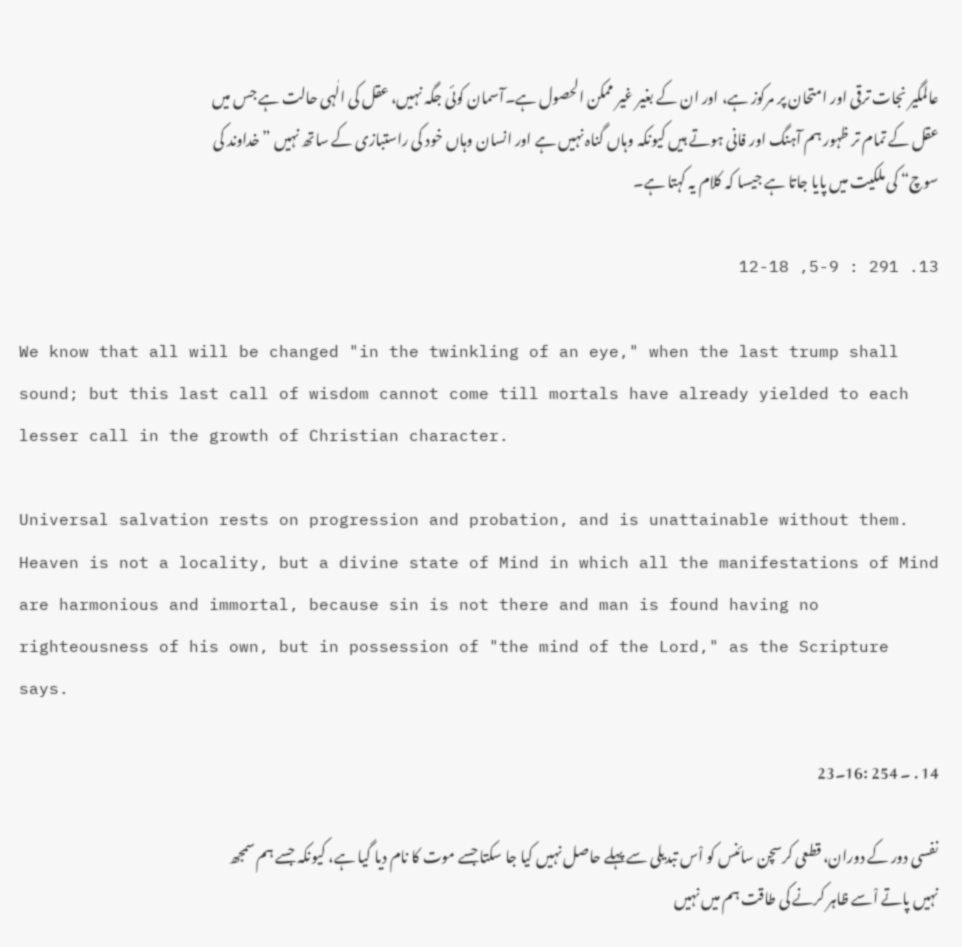عالمگیر نجات ترقی اور امتحان پر مرکوز ہے، اور ان کے بغیر غیر ممکن الحصول ہے۔آسمان کوئی جگہ نہیں، عقل کی الٰہی حالت ہے جس میں عقل کے تمام تر ظہور ہم آہنگ اور فانی ہوتے ہیں کیونکہ وہاں گناہ نہیں ہے اور انسان وہاں خود کی راستبازی کے ساتھ نہیں ”خداوند کی سوچ“ کی ملکیت میں پایا جاتا ہے جیسا کہ کلام یہ کہتا ہے۔

13. 291 : 5-9, 12-18

We know that all will be changed "in the twinkling of an eye," when the last trump shall sound; but this last call of wisdom cannot come till mortals have already yielded to each lesser call in the growth of Christian character.

Universal salvation rests on progression and probation, and is unattainable without them. Heaven is not a locality, but a divine state of Mind in which all the manifestations of Mind are harmonious and immortal, because sin is not there and man is found having no righteousness of his own, but in possession of "the mind of the Lord," as the Scripture says.

14 . ۔ 254 :16۔23

نفسی دور کے دوران، قطعی کرسچن سائنس کو اْس تبدیلی سے پہلے حاصل نہیں کیا جا سکتا جسے موت کا نام دیا گیا ہے، کیونکہ جسے ہم سمجھ نہیں پاتے اْسے ظاہر کرنے کی طاقت ہم میں نہیں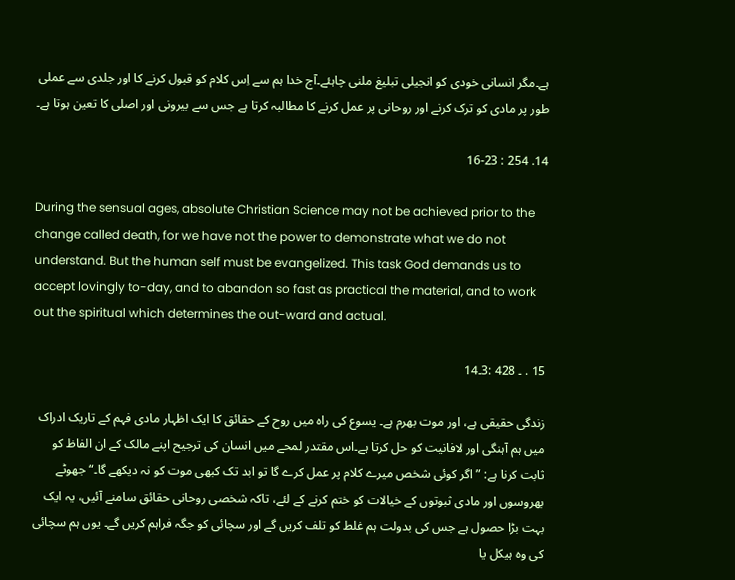ہے۔مگر انسانی خودی کو انجیلی تبلیغ ملنی چاہئے۔آج خدا ہم سے اِس کلام کو قبول کرنے کا اور جلدی سے عملی طور پر مادی کو ترک کرنے اور روحانی پر عمل کرنے کا مطالبہ کرتا ہے جس سے بیرونی اور اصلی کا تعین ہوتا ہے۔

14. 254 : 16-23

During the sensual ages, absolute Christian Science may not be achieved prior to the change called death, for we have not the power to demonstrate what we do not understand. But the human self must be evangelized. This task God demands us to accept lovingly to-day, and to abandon so fast as practical the material, and to work out the spiritual which determines the out-ward and actual.

15 . ۔ 428 :3۔14

زندگی حقیقی ہے، اور موت بھرم ہے۔ یسوع کی راہ میں روح کے حقائق کا ایک اظہار مادی فہم کے تاریک ادراک میں ہم آہنگی اور لافانیت کو حل کرتا ہے۔اس مقتدر لمحے میں انسان کی ترجیح اپنے مالک کے ان الفاظ کو ثابت کرنا ہے: ”اگر کوئی شخص میرے کلام پر عمل کرے گا تو ابد تک کبھی موت کو نہ دیکھے گا۔“ جھوٹے بھروسوں اور مادی ثبوتوں کے خیالات کو ختم کرنے کے لئے، تاکہ شخصی روحانی حقائق سامنے آئیں، یہ ایک بہت بڑا حصول ہے جس کی بدولت ہم غلط کو تلف کریں گے اور سچائی کو جگہ فراہم کریں گے۔ یوں ہم سچائی کی وہ ہیکل یا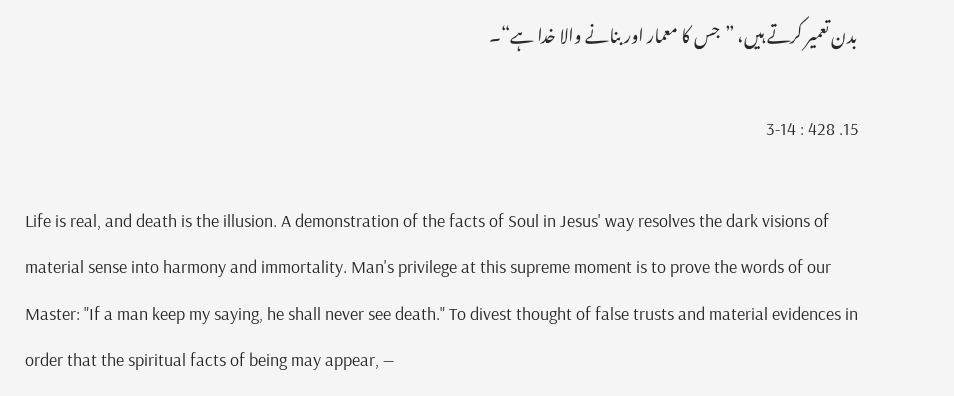بدن تعمیر کرتے ہیں، ”جس کا معمار اور بنانے والا خدا ہے“۔

15. 428 : 3-14

Life is real, and death is the illusion. A demonstration of the facts of Soul in Jesus' way resolves the dark visions of material sense into harmony and immortality. Man's privilege at this supreme moment is to prove the words of our Master: "If a man keep my saying, he shall never see death." To divest thought of false trusts and material evidences in order that the spiritual facts of being may appear, —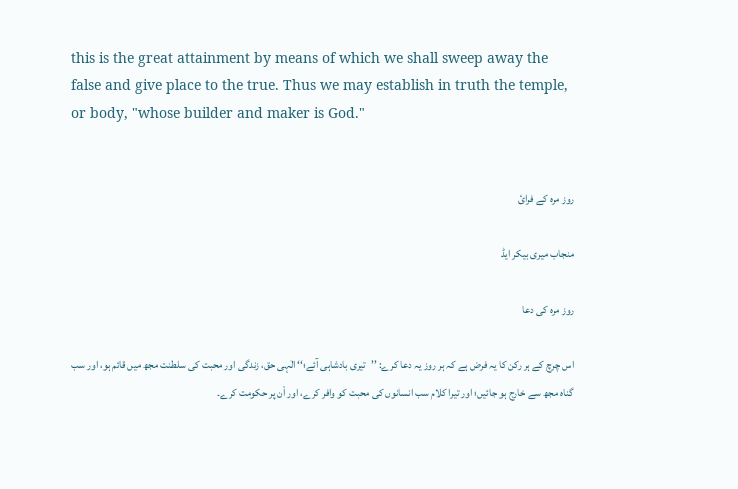this is the great attainment by means of which we shall sweep away the false and give place to the true. Thus we may establish in truth the temple, or body, "whose builder and maker is God."


روز مرہ کے فرائ

منجاب میری بیکر ایڈ

روز مرہ کی دعا

اس چرچ کے ہر رکن کا یہ فرض ہے کہ ہر روز یہ دعا کرے: ’’تیری بادشاہی آئے؛‘‘ الٰہی حق، زندگی اور محبت کی سلطنت مجھ میں قائم ہو، اور سب گناہ مجھ سے خارج ہو جائیں؛ اور تیرا کلام سب انسانوں کی محبت کو وافر کرے، اور اْن پر حکومت کرے۔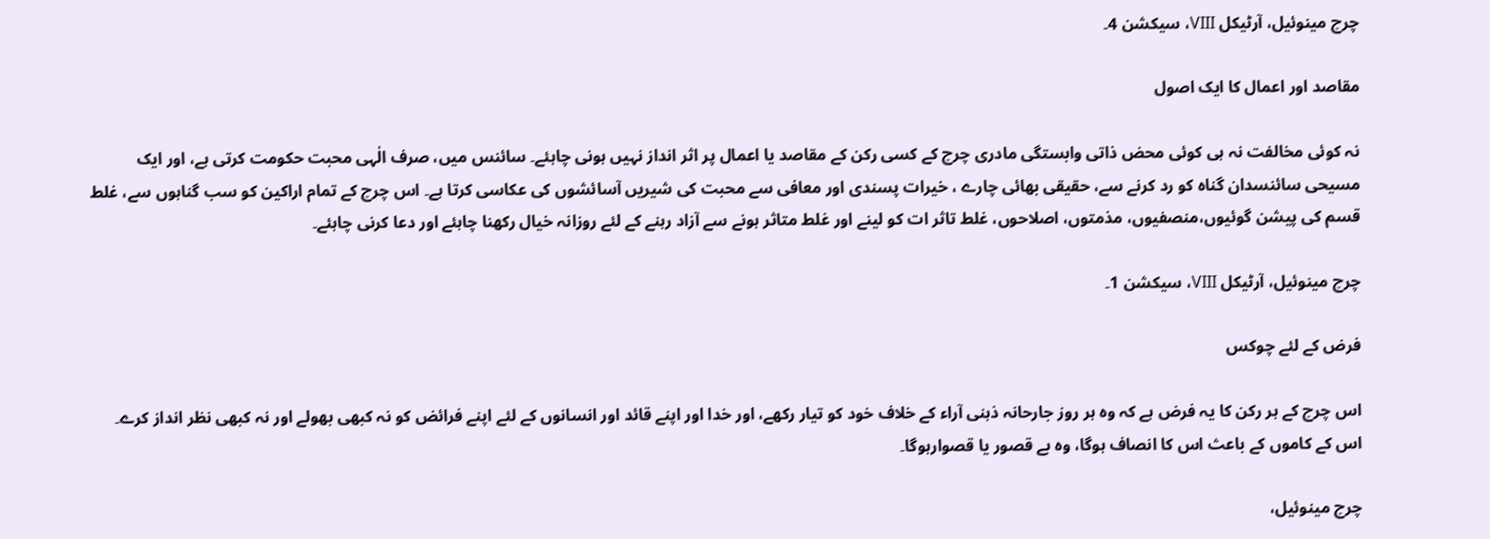چرچ مینوئیل، آرٹیکل VIII، سیکشن 4۔

مقاصد اور اعمال کا ایک اصول

نہ کوئی مخالفت نہ ہی کوئی محض ذاتی وابستگی مادری چرچ کے کسی رکن کے مقاصد یا اعمال پر اثر انداز نہیں ہونی چاہئے۔ سائنس میں، صرف الٰہی محبت حکومت کرتی ہے، اور ایک مسیحی سائنسدان گناہ کو رد کرنے سے، حقیقی بھائی چارے ، خیرات پسندی اور معافی سے محبت کی شیریں آسائشوں کی عکاسی کرتا ہے۔ اس چرچ کے تمام اراکین کو سب گناہوں سے، غلط قسم کی پیشن گوئیوں،منصفیوں، مذمتوں، اصلاحوں، غلط تاثر ات کو لینے اور غلط متاثر ہونے سے آزاد رہنے کے لئے روزانہ خیال رکھنا چاہئے اور دعا کرنی چاہئے۔

چرچ مینوئیل، آرٹیکل VIII، سیکشن 1۔

فرض کے لئے چوکس

اس چرچ کے ہر رکن کا یہ فرض ہے کہ وہ ہر روز جارحانہ ذہنی آراء کے خلاف خود کو تیار رکھے، اور خدا اور اپنے قائد اور انسانوں کے لئے اپنے فرائض کو نہ کبھی بھولے اور نہ کبھی نظر انداز کرے۔ اس کے کاموں کے باعث اس کا انصاف ہوگا، وہ بے قصور یا قصوارہوگا۔

چرچ مینوئیل،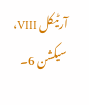آرٹیکل VIII، سیکشن 6۔